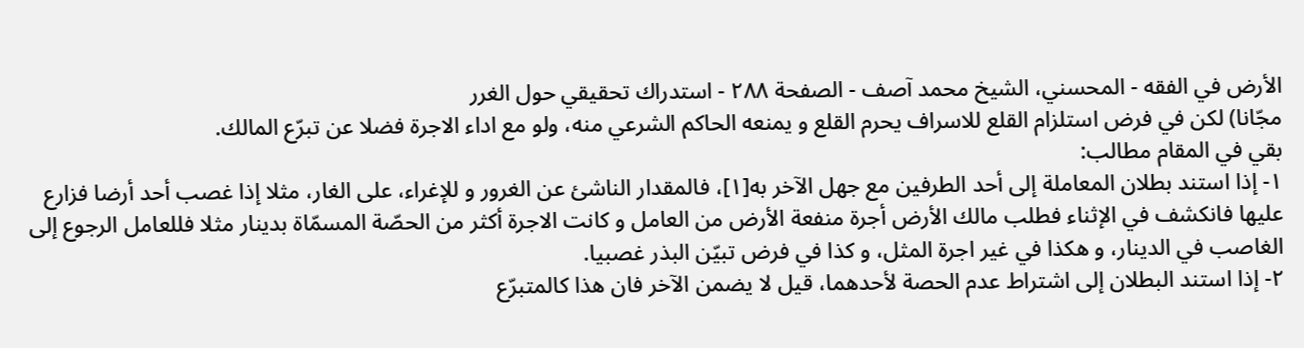الأرض في الفقه - المحسني، الشيخ محمد آصف - الصفحة ٢٨٨ - استدراك تحقيقي حول الغرر
مجّانا) لكن في فرض استلزام القلع للاسراف يحرم القلع و يمنعه الحاكم الشرعي منه، ولو مع اداء الاجرة فضلا عن تبرّع المالك.
بقي في المقام مطالب:
١- إذا استند بطلان المعاملة إلى أحد الطرفين مع جهل الآخر به[١]، فالمقدار الناشئ عن الغرور و للإغراء، على الغار، مثلا إذا غصب أحد أرضا فزارع عليها فانكشف في الإثناء فطلب مالك الأرض أجرة منفعة الأرض من العامل و كانت الاجرة أكثر من الحصّة المسمّاة بدينار مثلا فللعامل الرجوع إلى الغاصب في الدينار، و هكذا في غير اجرة المثل، و كذا في فرض تبيّن البذر غصبيا.
٢- إذا استند البطلان إلى اشتراط عدم الحصة لأحدهما، قيل لا يضمن الآخر فان هذا كالمتبرّع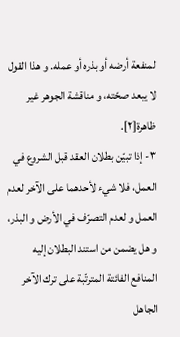لمنفعة أرضه أو بذره أو عمله. و هذا القول لا يبعد صحّته، و مناقشة الجوهر غير ظاهرة[٢].
٣- إذا تبيّن بطلان العقد قبل الشروع في العمل، فلا شيء لأحدهما على الآخر لعدم العمل و لعدم التصرّف في الأرض و البذر، و هل يضمن من استند البطلان إليه المنافع الفائتة المترتّبة على ترك الآخر الجاهل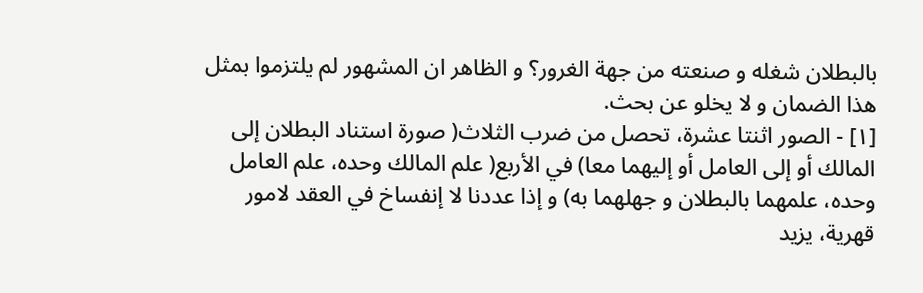بالبطلان شغله و صنعته من جهة الغرور؟ و الظاهر ان المشهور لم يلتزموا بمثل هذا الضمان و لا يخلو عن بحث.
[١] - الصور اثنتا عشرة، تحصل من ضرب الثلاث( صورة استناد البطلان إلى المالك أو إلى العامل أو إليهما معا) في الأربع( علم المالك وحده، علم العامل وحده، علمهما بالبطلان و جهلهما به) و إذا عددنا لا إنفساخ في العقد لامور قهرية، يزيد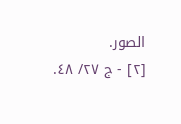الصور.
[٢] - ج ٢٧/ ٤٨.